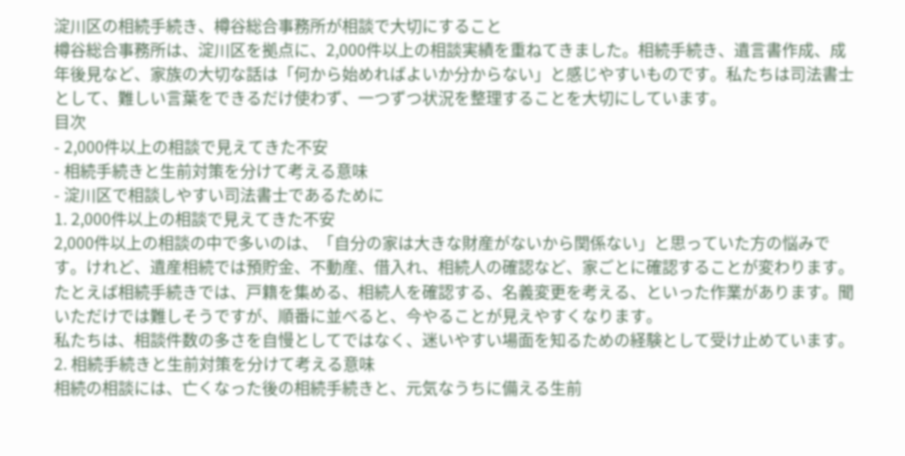淀川区の相続手続き、樽谷総合事務所が相談で大切にすること
樽谷総合事務所は、淀川区を拠点に、2,000件以上の相談実績を重ねてきました。相続手続き、遺言書作成、成年後見など、家族の大切な話は「何から始めればよいか分からない」と感じやすいものです。私たちは司法書士として、難しい言葉をできるだけ使わず、一つずつ状況を整理することを大切にしています。
目次
- 2,000件以上の相談で見えてきた不安
- 相続手続きと生前対策を分けて考える意味
- 淀川区で相談しやすい司法書士であるために
1. 2,000件以上の相談で見えてきた不安
2,000件以上の相談の中で多いのは、「自分の家は大きな財産がないから関係ない」と思っていた方の悩みです。けれど、遺産相続では預貯金、不動産、借入れ、相続人の確認など、家ごとに確認することが変わります。
たとえば相続手続きでは、戸籍を集める、相続人を確認する、名義変更を考える、といった作業があります。聞いただけでは難しそうですが、順番に並べると、今やることが見えやすくなります。
私たちは、相談件数の多さを自慢としてではなく、迷いやすい場面を知るための経験として受け止めています。
2. 相続手続きと生前対策を分けて考える意味
相続の相談には、亡くなった後の相続手続きと、元気なうちに備える生前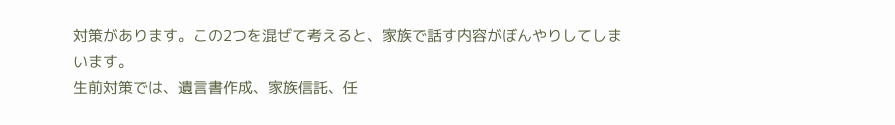対策があります。この2つを混ぜて考えると、家族で話す内容がぼんやりしてしまいます。
生前対策では、遺言書作成、家族信託、任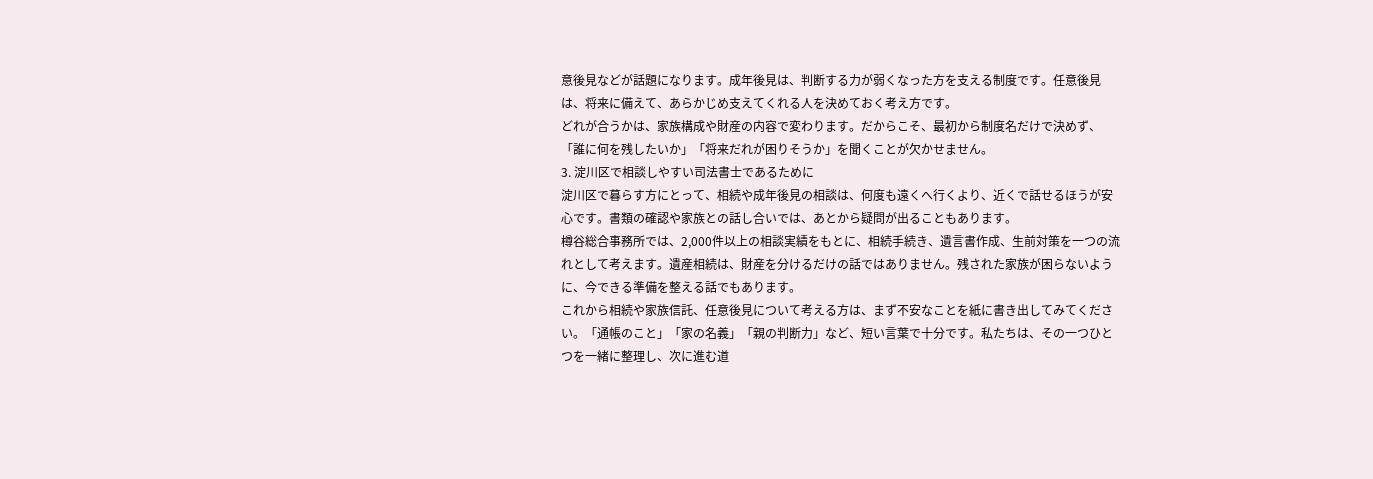意後見などが話題になります。成年後見は、判断する力が弱くなった方を支える制度です。任意後見は、将来に備えて、あらかじめ支えてくれる人を決めておく考え方です。
どれが合うかは、家族構成や財産の内容で変わります。だからこそ、最初から制度名だけで決めず、「誰に何を残したいか」「将来だれが困りそうか」を聞くことが欠かせません。
3. 淀川区で相談しやすい司法書士であるために
淀川区で暮らす方にとって、相続や成年後見の相談は、何度も遠くへ行くより、近くで話せるほうが安心です。書類の確認や家族との話し合いでは、あとから疑問が出ることもあります。
樽谷総合事務所では、2,000件以上の相談実績をもとに、相続手続き、遺言書作成、生前対策を一つの流れとして考えます。遺産相続は、財産を分けるだけの話ではありません。残された家族が困らないように、今できる準備を整える話でもあります。
これから相続や家族信託、任意後見について考える方は、まず不安なことを紙に書き出してみてください。「通帳のこと」「家の名義」「親の判断力」など、短い言葉で十分です。私たちは、その一つひとつを一緒に整理し、次に進む道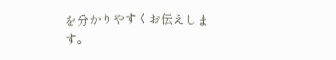を分かりやすくお伝えします。